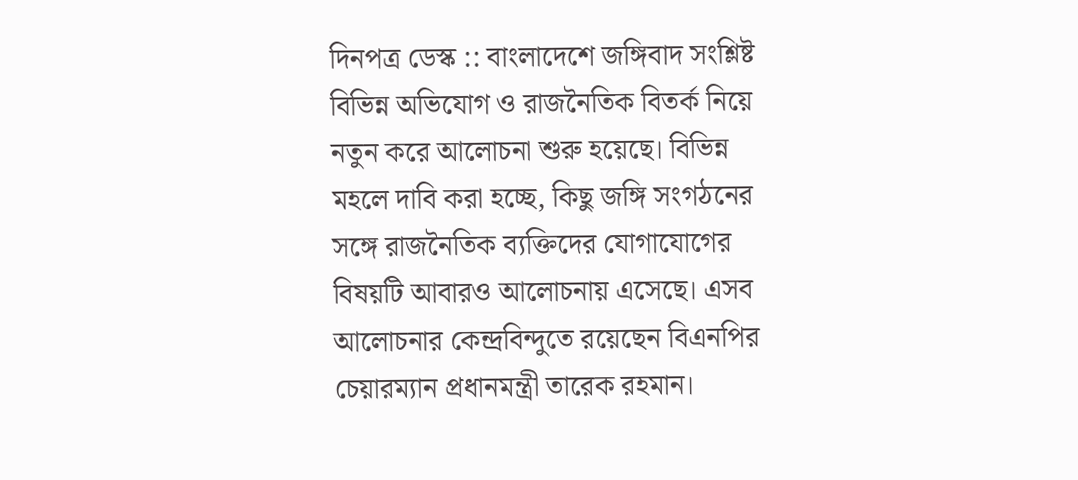দিনপত্র ডেস্ক :: বাংলাদেশে জঙ্গিবাদ সংশ্লিষ্ট বিভিন্ন অভিযোগ ও রাজনৈতিক বিতর্ক নিয়ে নতুন করে আলোচনা শুরু হয়েছে। বিভিন্ন মহলে দাবি করা হচ্ছে, কিছু জঙ্গি সংগঠনের সঙ্গে রাজনৈতিক ব্যক্তিদের যোগাযোগের বিষয়টি আবারও আলোচনায় এসেছে। এসব আলোচনার কেন্দ্রবিন্দুতে রয়েছেন বিএনপির চেয়ারম্যান প্রধানমন্ত্রী তারেক রহমান।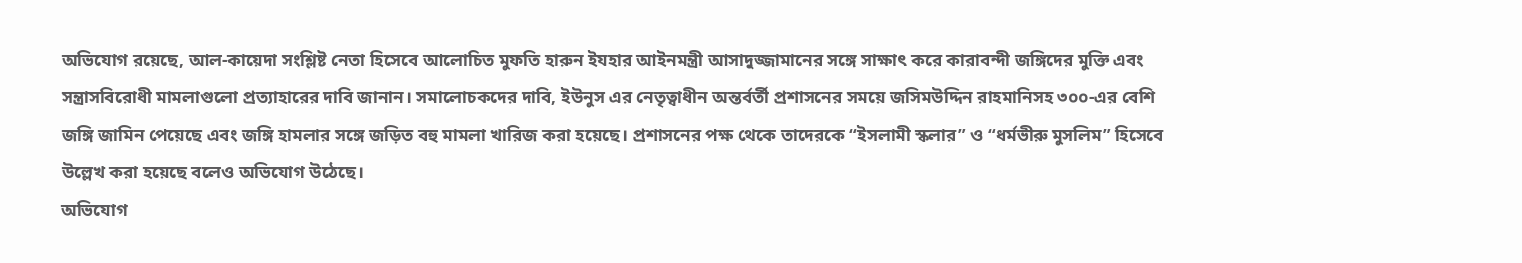অভিযোগ রয়েছে, আল-কায়েদা সংশ্লিষ্ট নেতা হিসেবে আলোচিত মুফতি হারুন ইযহার আইনমন্ত্রী আসাদুজ্জামানের সঙ্গে সাক্ষাৎ করে কারাবন্দী জঙ্গিদের মুক্তি এবং সন্ত্রাসবিরোধী মামলাগুলো প্রত্যাহারের দাবি জানান। সমালোচকদের দাবি, ইউনুস এর নেতৃত্বাধীন অন্তর্বর্তী প্রশাসনের সময়ে জসিমউদ্দিন রাহমানিসহ ৩০০-এর বেশি জঙ্গি জামিন পেয়েছে এবং জঙ্গি হামলার সঙ্গে জড়িত বহু মামলা খারিজ করা হয়েছে। প্রশাসনের পক্ষ থেকে তাদেরকে “ইসলামী স্কলার” ও “ধর্মভীরু মুসলিম” হিসেবে উল্লেখ করা হয়েছে বলেও অভিযোগ উঠেছে।
অভিযোগ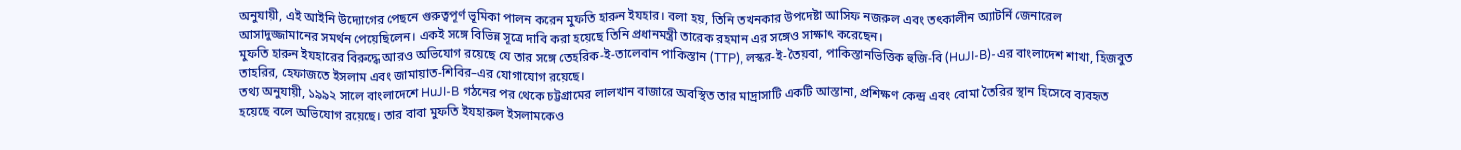অনুযায়ী, এই আইনি উদ্যোগের পেছনে গুরুত্বপূর্ণ ভূমিকা পালন করেন মুফতি হারুন ইযহার। বলা হয়, তিনি তখনকার উপদেষ্টা আসিফ নজরুল এবং তৎকালীন অ্যাটর্নি জেনারেল আসাদুজ্জামানের সমর্থন পেয়েছিলেন। একই সঙ্গে বিভিন্ন সূত্রে দাবি করা হয়েছে তিনি প্রধানমন্ত্রী তারেক রহমান এর সঙ্গেও সাক্ষাৎ করেছেন।
মুফতি হারুন ইযহারের বিরুদ্ধে আরও অভিযোগ রয়েছে যে তার সঙ্গে তেহরিক-ই-তালেবান পাকিস্তান (TTP), লস্কর-ই-তৈয়বা, পাকিস্তানভিত্তিক হুজি-বি (HuJI-B)-এর বাংলাদেশ শাখা, হিজবুত তাহরির, হেফাজতে ইসলাম এবং জামায়াত-শিবির–এর যোগাযোগ রয়েছে।
তথ্য অনুযায়ী, ১৯৯২ সালে বাংলাদেশে HuJI-B গঠনের পর থেকে চট্টগ্রামের লালখান বাজারে অবস্থিত তার মাদ্রাসাটি একটি আস্তানা, প্রশিক্ষণ কেন্দ্র এবং বোমা তৈরির স্থান হিসেবে ব্যবহৃত হয়েছে বলে অভিযোগ রয়েছে। তার বাবা মুফতি ইযহারুল ইসলামকেও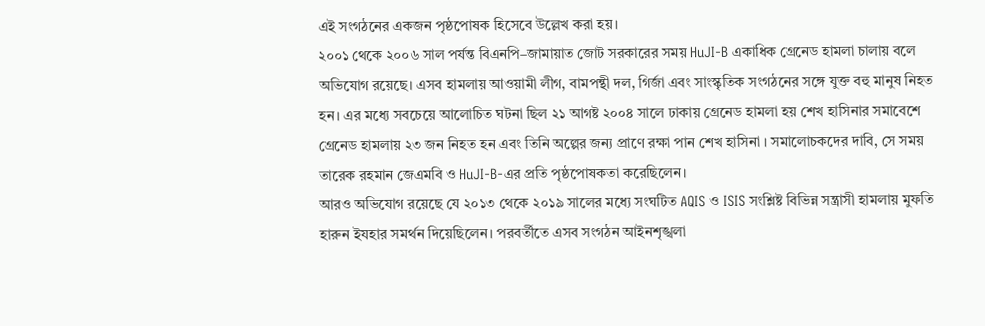এই সংগঠনের একজন পৃষ্ঠপোষক হিসেবে উল্লেখ করা হয়।
২০০১ থেকে ২০০৬ সাল পর্যন্ত বিএনপি–জামায়াত জোট সরকারের সময় HuJI-B একাধিক গ্রেনেড হামলা চালায় বলে অভিযোগ রয়েছে। এসব হামলায় আওয়ামী লীগ, বামপন্থী দল, গির্জা এবং সাংস্কৃতিক সংগঠনের সঙ্গে যুক্ত বহু মানুষ নিহত হন। এর মধ্যে সবচেয়ে আলোচিত ঘটনা ছিল ২১ আগষ্ট ২০০৪ সালে ঢাকায় গ্রেনেড হামলা হয় শেখ হাসিনার সমাবেশে গ্রেনেড হামলায় ২৩ জন নিহত হন এবং তিনি অল্পের জন্য প্রাণে রক্ষা পান শেখ হাসিনা । সমালোচকদের দাবি, সে সময় তারেক রহমান জেএমবি ও HuJI-B-এর প্রতি পৃষ্ঠপোষকতা করেছিলেন।
আরও অভিযোগ রয়েছে যে ২০১৩ থেকে ২০১৯ সালের মধ্যে সংঘটিত AQIS ও ISIS সংশ্লিষ্ট বিভিন্ন সন্ত্রাসী হামলায় মুফতি হারুন ইযহার সমর্থন দিয়েছিলেন। পরবর্তীতে এসব সংগঠন আইনশৃঙ্খলা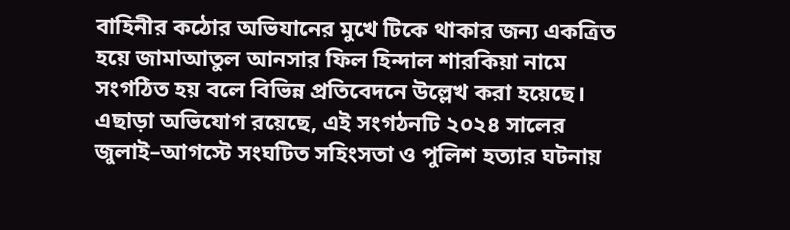বাহিনীর কঠোর অভিযানের মুখে টিকে থাকার জন্য একত্রিত হয়ে জামাআতুল আনসার ফিল হিন্দাল শারকিয়া নামে সংগঠিত হয় বলে বিভিন্ন প্রতিবেদনে উল্লেখ করা হয়েছে।
এছাড়া অভিযোগ রয়েছে, এই সংগঠনটি ২০২৪ সালের জুলাই–আগস্টে সংঘটিত সহিংসতা ও পুলিশ হত্যার ঘটনায়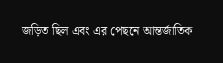জড়িত ছিল এবং এর পেছনে আন্তর্জাতিক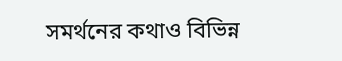সমর্থনের কথাও বিভিন্ন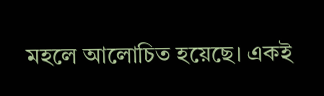মহলে আলোচিত হয়েছে। একই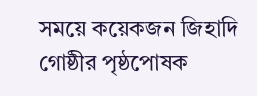সময়ে কয়েকজন জিহাদি গোষ্ঠীর পৃষ্ঠপোষক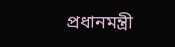প্রধানমন্ত্রী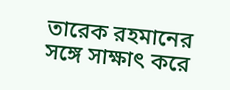তারেক রহমানের সঙ্গে সাক্ষাৎ করে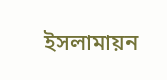ইসলামায়ন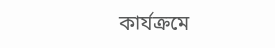কার্যক্রমে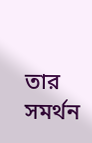তার সমর্থন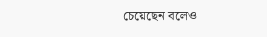চেয়েছেন বলেও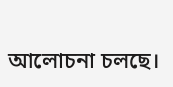আলোচনা চলছে।